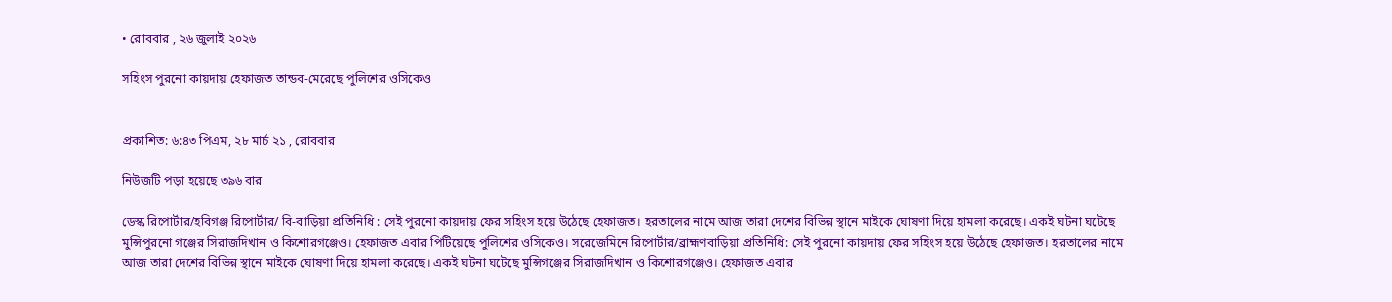• রোববার , ২৬ জুলাই ২০২৬

সহিংস পুরনো কায়দায় হেফাজত তান্ডব-মেরেছে পুলিশের ওসিকেও


প্রকাশিত: ৬:৪৩ পিএম, ২৮ মার্চ ২১ , রোববার

নিউজটি পড়া হয়েছে ৩৯৬ বার

ডেস্ক রিপোর্টার/হবিগঞ্জ রিপোর্টার/ বি-বাড়িয়া প্রতিনিধি : সেই পুরনো কায়দায় ফের সহিংস হয়ে উঠেছে হেফাজত। হরতালের নামে আজ তারা দেশের বিভিন্ন স্থানে মাইকে ঘোষণা দিয়ে হামলা করেছে। একই ঘটনা ঘটেছে মুন্সিপুরনো গঞ্জের সিরাজদিখান ও কিশোরগঞ্জেও। হেফাজত এবার পিটিয়েছে পুলিশের ওসিকেও। সরেজেমিনে রিপোর্টার/ব্রাহ্মণবাড়িয়া প্রতিনিধি: সেই পুরনো কায়দায় ফের সহিংস হয়ে উঠেছে হেফাজত। হরতালের নামে আজ তারা দেশের বিভিন্ন স্থানে মাইকে ঘোষণা দিয়ে হামলা করেছে। একই ঘটনা ঘটেছে মুন্সিগঞ্জের সিরাজদিখান ও কিশোরগঞ্জেও। হেফাজত এবার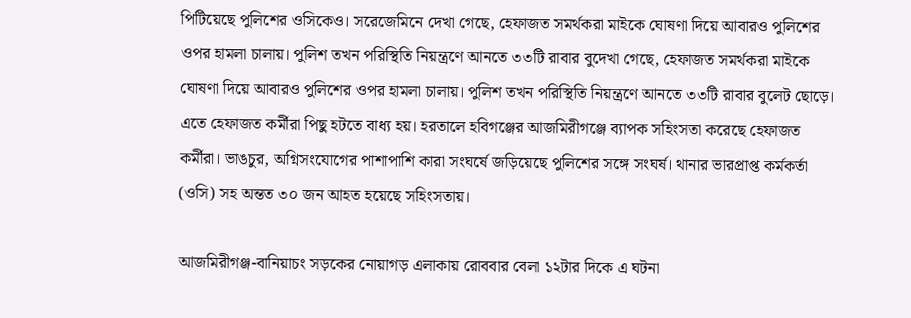পিটিয়েছে পুলিশের ওসিকেও। সরেজেমিনে দেখা গেছে, হেফাজত সমর্থকরা মাইকে ঘোষণা দিয়ে আবারও পুলিশের ওপর হামলা চালায়। পুলিশ তখন পরিস্থিতি নিয়ন্ত্রণে আনতে ৩৩টি রাবার বুদেখা গেছে, হেফাজত সমর্থকরা মাইকে ঘোষণা দিয়ে আবারও পুলিশের ওপর হামলা চালায়। পুলিশ তখন পরিস্থিতি নিয়ন্ত্রণে আনতে ৩৩টি রাবার বুলেট ছোড়ে। এতে হেফাজত কর্মীরা পিছু হটতে বাধ্য হয়। হরতালে হবিগঞ্জের আজমিরীগঞ্জে ব্যাপক সহিংসতা করেছে হেফাজত কর্মীরা। ভাঙচুর, অগ্নিসংযোগের পাশাপাশি কারা সংঘর্ষে জড়িয়েছে পুলিশের সঙ্গে সংঘর্ষ। থানার ভারপ্রাপ্ত কর্মকর্তা (ওসি) সহ অন্তত ৩০ জন আহত হয়েছে সহিংসতায়।

আজমিরীগঞ্জ-বানিয়াচং সড়কের নোয়াগড় এলাকায় রোববার বেলা ১২টার দিকে এ ঘটনা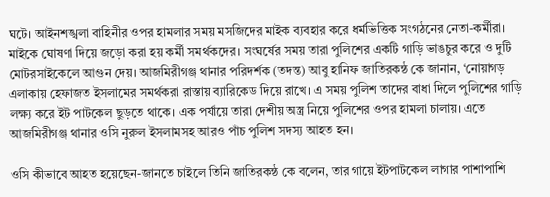ঘটে। আইনশঙ্খলা বাহিনীর ওপর হামলার সময় মসজিদের মাইক ব্যবহার করে ধর্মভিত্তিক সংগঠনের নেতা-কর্মীরা। মাইকে ঘোষণা দিয়ে জড়ো করা হয় কর্মী সমর্থকদের। সংঘর্ষের সময় তারা পুলিশের একটি গাড়ি ভাঙচুর করে ও দুটি মোটরসাইকেলে আগুন দেয়। আজমিরীগঞ্জ থানার পরিদর্শক (তদন্ত) আবু হানিফ জাতিরকন্ঠ কে জানান, ‘নোয়াগড় এলাকায় হেফাজত ইসলামের সমর্থকরা রাস্তায় ব্যারিকেড দিয়ে রাখে। এ সময় পুলিশ তাদের বাধা দিলে পুলিশের গাড়ি লক্ষ্য করে ইট পাটকেল ছুড়তে থাকে। এক পর্যায়ে তারা দেশীয় অস্ত্র নিয়ে পুলিশের ওপর হামলা চালায়। এতে আজমিরীগঞ্জ থানার ওসি নুরুল ইসলামসহ আরও পাঁচ পুলিশ সদস্য আহত হন।

ওসি কীভাবে আহত হয়েছেন-জানতে চাইলে তিনি জাতিরকন্ঠ কে বলেন, তার গায়ে ইটপাটকেল লাগার পাশাপাশি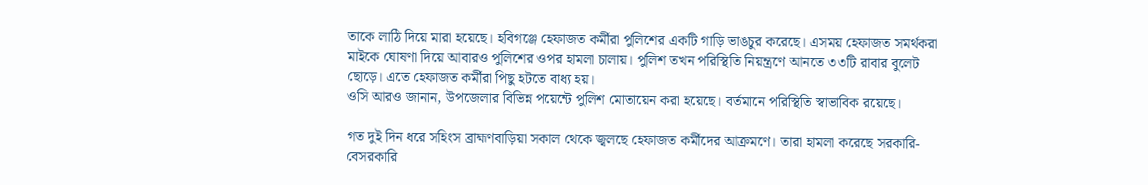তাকে লাঠি দিয়ে মারা হয়েছে। হবিগঞ্জে হেফাজত কর্মীরা পুলিশের একটি গাড়ি ভাঙচুর করেছে। এসময় হেফাজত সমর্থকরা মাইকে ঘোষণা দিয়ে আবারও পুলিশের ওপর হামলা চালায়। পুলিশ তখন পরিস্থিতি নিয়ন্ত্রণে আনতে ৩৩টি রাবার বুলেট ছোড়ে। এতে হেফাজত কর্মীরা পিছু হটতে বাধ্য হয়।
ওসি আরও জানান, উপজেলার বিভিন্ন পয়েন্টে পুলিশ মোতায়েন করা হয়েছে। বর্তমানে পরিস্থিতি স্বাভাবিক রয়েছে।

গত দুই দিন ধরে সহিংস ব্রাহ্মণবাড়িয়া সকাল থেকে জ্বলছে হেফাজত কর্মীদের আক্রমণে। তারা হামলা করেছে সরকারি-বেসরকারি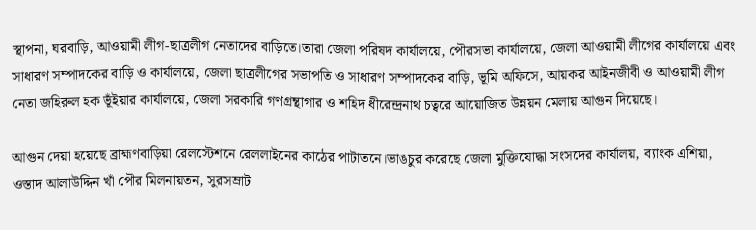স্থাপনা, ঘরবাড়ি, আওয়ামী লীগ-ছাত্রলীগ নেতাদের বাড়িতে।তারা জেলা পরিষদ কার্যালয়ে, পৌরসভা কার্যালয়ে, জেলা আওয়ামী লীগের কার্যালয়ে এবং সাধারণ সম্পাদকের বাড়ি ও কার্যালয়ে, জেলা ছাত্রলীগের সভাপতি ও সাধারণ সম্পাদকের বাড়ি, ভূমি অফিসে, আয়কর আইনজীবী ও আওয়ামী লীগ নেতা জহিরুল হক ভূঁইয়ার কার্যালয়ে, জেলা সরকারি গণগ্রন্থাগার ও শহিদ ধীরেন্দ্রনাথ চত্বরে আয়োজিত উন্নয়ন মেলায় আগুন দিয়েছে।

আগুন দেয়া হয়েছে ব্রাহ্মণবাড়িয়া রেলস্টেশনে রেললাইনের কাঠের পাটাতনে।ভাঙচুর করেছে জেলা মুক্তিযোদ্ধা সংসদের কার্যালয়, ব্যাংক এশিয়া, ওস্তাদ আলাউদ্দিন খাঁ পৌর মিলনায়তন, সুরসম্রাট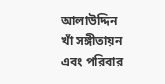আলাউদ্দিন খাঁ সঙ্গীতায়ন এবং পরিবার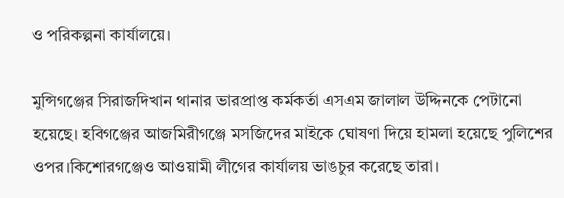ও পরিকল্পনা কার্যালয়ে।

মুন্সিগঞ্জের সিরাজদিখান থানার ভারপ্রাপ্ত কর্মকর্তা এসএম জালাল উদ্দিনকে পেটানো হয়েছে। হবিগঞ্জের আজমিরীগঞ্জে মসজিদের মাইকে ঘোষণা দিয়ে হামলা হয়েছে পুলিশের ওপর।কিশোরগঞ্জেও আওয়ামী লীগের কার্যালয় ভাঙচুর করেছে তারা।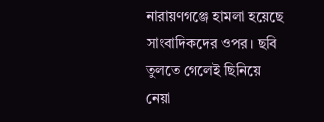নারায়ণগঞ্জে হামলা হয়েছে সাংবাদিকদের ওপর। ছবি তুলতে গেলেই ছিনিয়ে নেয়া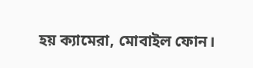হয় ক্যামেরা, মোবাইল ফোন।